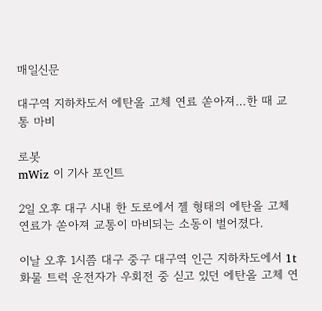매일신문

대구역 지하차도서 에탄올 고체 연료 쏟아져…한 때 교통 마비

로봇
mWiz 이 기사 포인트

2일 오후 대구 시내 한 도로에서 젤 형태의 에탄올 고체연료가 쏟아져 교통이 마비되는 소동이 벌어졌다.

이날 오후 1시쯤 대구 중구 대구역 인근 지하차도에서 1t 화물 트럭 운전자가 우회전 중 싣고 있던 에탄올 고체 연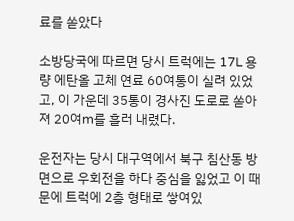료를 쏟았다

소방당국에 따르면 당시 트럭에는 17L 용량 에탄올 고체 연료 60여통이 실려 있었고, 이 가운데 35통이 경사진 도로로 쏟아져 20여m를 흘러 내렸다.

운전자는 당시 대구역에서 북구 침산동 방면으로 우회전을 하다 중심을 잃었고 이 때문에 트럭에 2층 형태로 쌓여있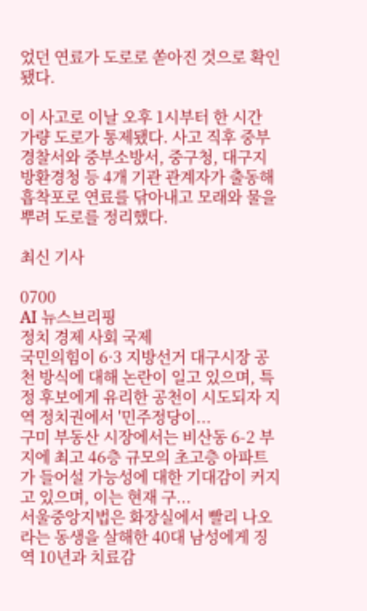었던 연료가 도로로 쏟아진 것으로 확인됐다.

이 사고로 이날 오후 1시부터 한 시간 가량 도로가 통제됐다. 사고 직후 중부경찰서와 중부소방서, 중구청, 대구지방환경청 등 4개 기관 관계자가 출동해 흡착포로 연료를 닦아내고 모래와 물을 뿌려 도로를 정리했다.

최신 기사

0700
AI 뉴스브리핑
정치 경제 사회 국제
국민의힘이 6·3 지방선거 대구시장 공천 방식에 대해 논란이 일고 있으며, 특정 후보에게 유리한 공천이 시도되자 지역 정치권에서 '민주정당이...
구미 부동산 시장에서는 비산동 6-2 부지에 최고 46층 규모의 초고층 아파트가 들어설 가능성에 대한 기대감이 커지고 있으며, 이는 현재 구...
서울중앙지법은 화장실에서 빨리 나오라는 동생을 살해한 40대 남성에게 징역 10년과 치료감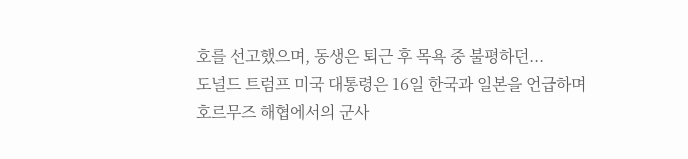호를 선고했으며, 동생은 퇴근 후 목욕 중 불평하던...
도널드 트럼프 미국 대통령은 16일 한국과 일본을 언급하며 호르무즈 해협에서의 군사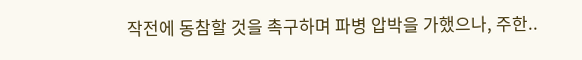작전에 동참할 것을 촉구하며 파병 압박을 가했으나, 주한..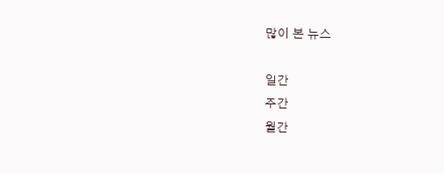많이 본 뉴스

일간
주간
월간